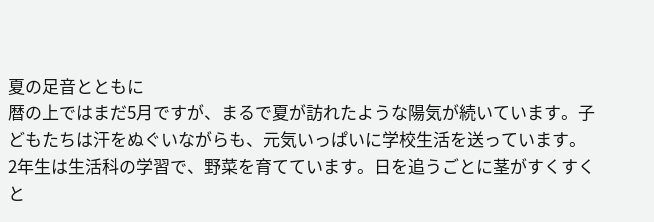夏の足音とともに
暦の上ではまだ5月ですが、まるで夏が訪れたような陽気が続いています。子どもたちは汗をぬぐいながらも、元気いっぱいに学校生活を送っています。
2年生は生活科の学習で、野菜を育てています。日を追うごとに茎がすくすくと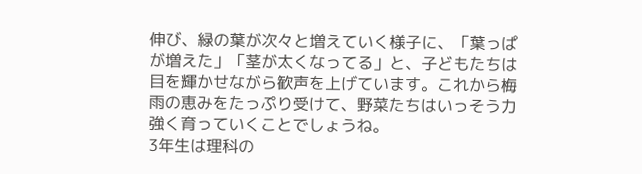伸び、緑の葉が次々と増えていく様子に、「葉っぱが増えた」「茎が太くなってる」と、子どもたちは目を輝かせながら歓声を上げています。これから梅雨の恵みをたっぷり受けて、野菜たちはいっそう力強く育っていくことでしょうね。
3年生は理科の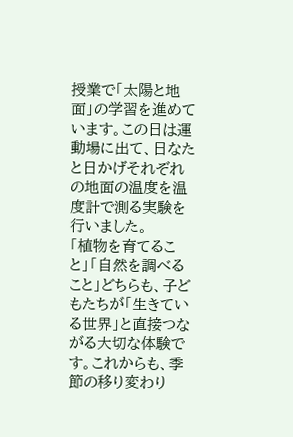授業で「太陽と地面」の学習を進めています。この日は運動場に出て、日なたと日かげそれぞれの地面の温度を温度計で測る実験を行いました。
「植物を育てること」「自然を調べること」どちらも、子どもたちが「生きている世界」と直接つながる大切な体験です。これからも、季節の移り変わり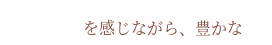を感じながら、豊かな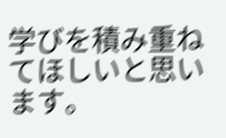学びを積み重ねてほしいと思います。